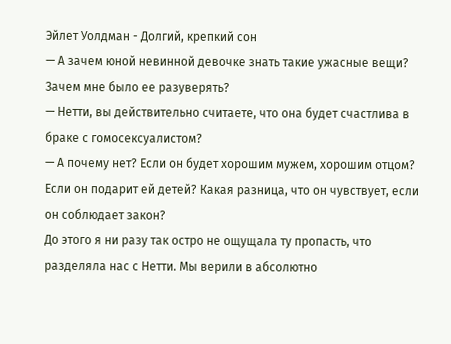Эйлет Уолдман - Долгий, крепкий сон
— А зачем юной невинной девочке знать такие ужасные вещи? Зачем мне было ее разуверять?
— Нетти, вы действительно считаете, что она будет счастлива в браке с гомосексуалистом?
— А почему нет? Если он будет хорошим мужем, хорошим отцом? Если он подарит ей детей? Какая разница, что он чувствует, если он соблюдает закон?
До этого я ни разу так остро не ощущала ту пропасть, что разделяла нас с Нетти. Мы верили в абсолютно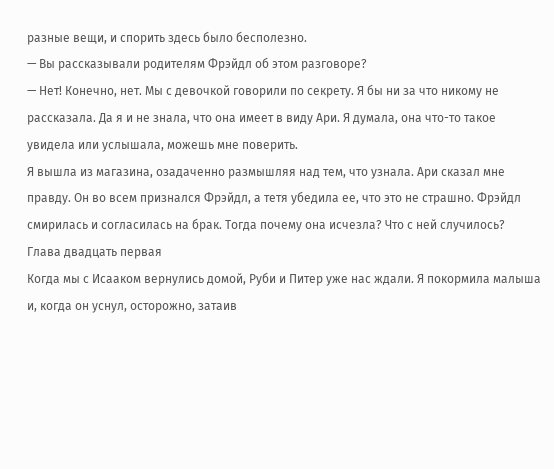разные вещи, и спорить здесь было бесполезно.
— Вы рассказывали родителям Фрэйдл об этом разговоре?
— Нет! Конечно, нет. Мы с девочкой говорили по секрету. Я бы ни за что никому не рассказала. Да я и не знала, что она имеет в виду Ари. Я думала, она что-то такое увидела или услышала, можешь мне поверить.
Я вышла из магазина, озадаченно размышляя над тем, что узнала. Ари сказал мне правду. Он во всем признался Фрэйдл, а тетя убедила ее, что это не страшно. Фрэйдл смирилась и согласилась на брак. Тогда почему она исчезла? Что с ней случилось?
Глава двадцать первая
Когда мы с Исааком вернулись домой, Руби и Питер уже нас ждали. Я покормила малыша и, когда он уснул, осторожно, затаив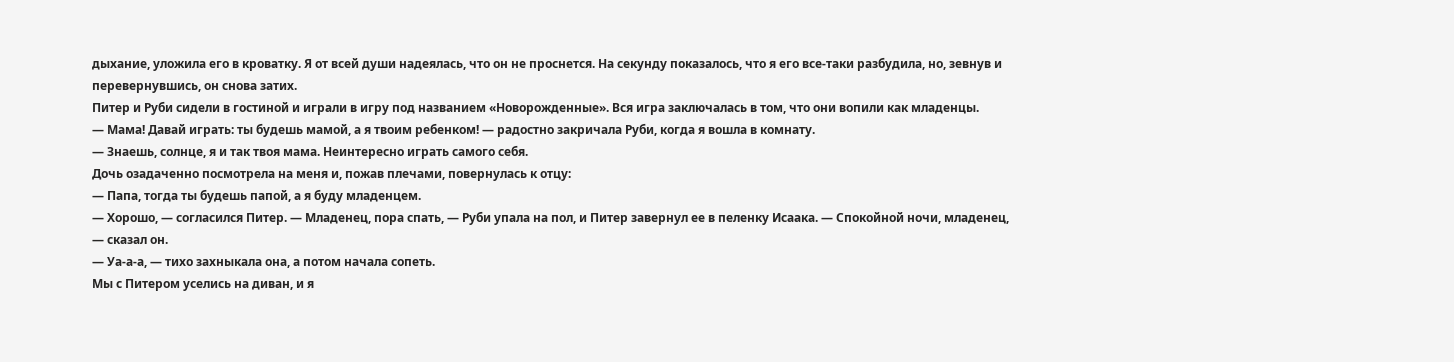дыхание, уложила его в кроватку. Я от всей души надеялась, что он не проснется. На секунду показалось, что я его все-таки разбудила, но, зевнув и перевернувшись, он снова затих.
Питер и Руби сидели в гостиной и играли в игру под названием «Новорожденные». Вся игра заключалась в том, что они вопили как младенцы.
— Мама! Давай играть: ты будешь мамой, а я твоим ребенком! — радостно закричала Руби, когда я вошла в комнату.
— Знаешь, солнце, я и так твоя мама. Неинтересно играть самого себя.
Дочь озадаченно посмотрела на меня и, пожав плечами, повернулась к отцу:
— Папа, тогда ты будешь папой, а я буду младенцем.
— Хорошо, — согласился Питер. — Младенец, пора спать, — Руби упала на пол, и Питер завернул ее в пеленку Исаака. — Спокойной ночи, младенец, — сказал он.
— Уа-а-а, — тихо захныкала она, а потом начала сопеть.
Мы с Питером уселись на диван, и я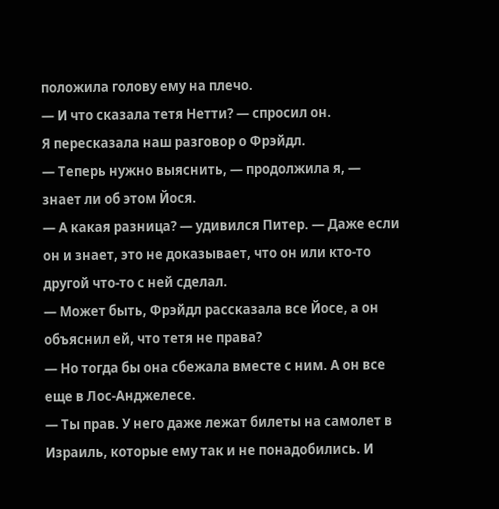положила голову ему на плечо.
— И что сказала тетя Нетти? — спросил он.
Я пересказала наш разговор о Фрэйдл.
— Теперь нужно выяснить, — продолжила я, — знает ли об этом Йося.
— А какая разница? — удивился Питер. — Даже если он и знает, это не доказывает, что он или кто-то другой что-то с ней сделал.
— Может быть, Фрэйдл рассказала все Йосе, а он объяснил ей, что тетя не права?
— Но тогда бы она сбежала вместе с ним. А он все еще в Лос-Анджелесе.
— Ты прав. У него даже лежат билеты на самолет в Израиль, которые ему так и не понадобились. И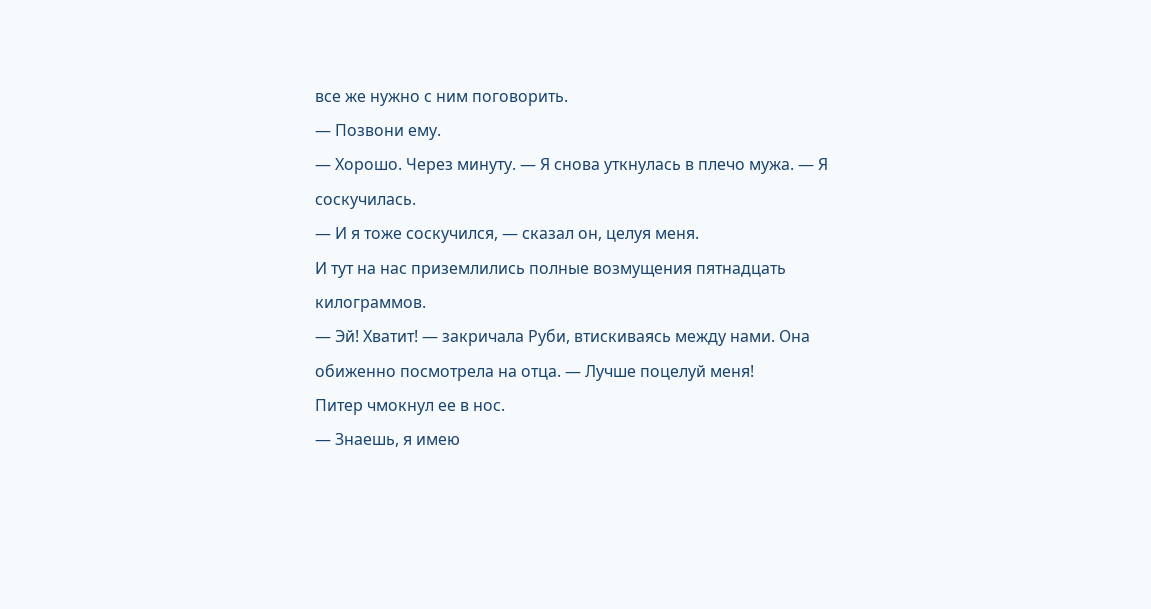все же нужно с ним поговорить.
— Позвони ему.
— Хорошо. Через минуту. — Я снова уткнулась в плечо мужа. — Я соскучилась.
— И я тоже соскучился, — сказал он, целуя меня.
И тут на нас приземлились полные возмущения пятнадцать килограммов.
— Эй! Хватит! — закричала Руби, втискиваясь между нами. Она обиженно посмотрела на отца. — Лучше поцелуй меня!
Питер чмокнул ее в нос.
— Знаешь, я имею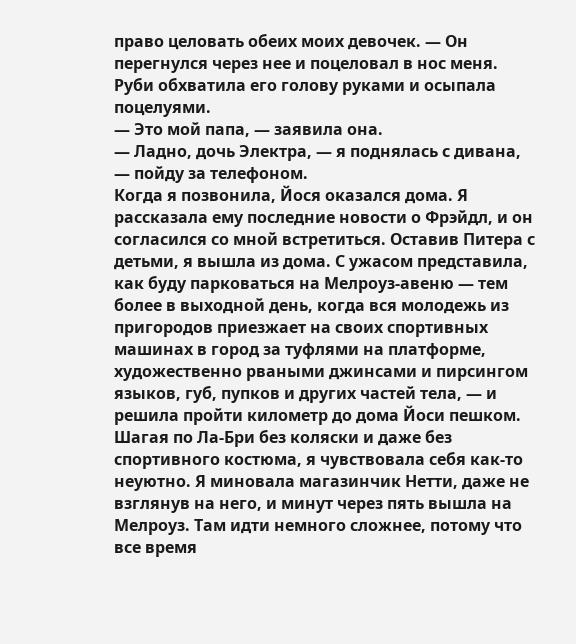право целовать обеих моих девочек. — Он перегнулся через нее и поцеловал в нос меня.
Руби обхватила его голову руками и осыпала поцелуями.
— Это мой папа, — заявила она.
— Ладно, дочь Электра, — я поднялась с дивана, — пойду за телефоном.
Когда я позвонила, Йося оказался дома. Я рассказала ему последние новости о Фрэйдл, и он согласился со мной встретиться. Оставив Питера с детьми, я вышла из дома. С ужасом представила, как буду парковаться на Мелроуз-авеню — тем более в выходной день, когда вся молодежь из пригородов приезжает на своих спортивных машинах в город за туфлями на платформе, художественно рваными джинсами и пирсингом языков, губ, пупков и других частей тела, — и решила пройти километр до дома Йоси пешком.
Шагая по Ла-Бри без коляски и даже без спортивного костюма, я чувствовала себя как-то неуютно. Я миновала магазинчик Нетти, даже не взглянув на него, и минут через пять вышла на Мелроуз. Там идти немного сложнее, потому что все время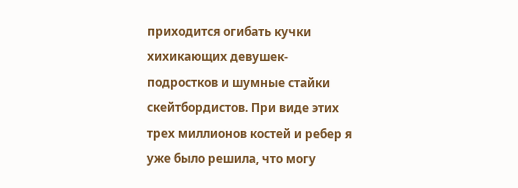приходится огибать кучки хихикающих девушек-подростков и шумные стайки скейтбордистов. При виде этих трех миллионов костей и ребер я уже было решила, что могу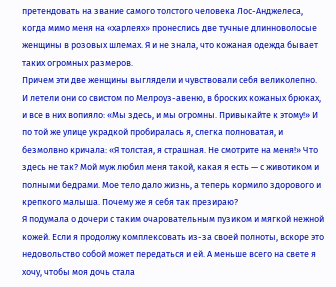претендовать на звание самого толстого человека Лос-Анджелеса, когда мимо меня на «харлеях» пронеслись две тучные длинноволосые женщины в розовых шлемах. Я и не знала, что кожаная одежда бывает таких огромных размеров.
Причем эти две женщины выглядели и чувствовали себя великолепно. И летели они со свистом по Мелроуз-авеню, в броских кожаных брюках, и все в них вопияло: «Мы здесь, и мы огромны. Привыкайте к этому!» И по той же улице украдкой пробиралась я, слегка полноватая, и безмолвно кричала: «Я толстая, я страшная. Не смотрите на меня!» Что здесь не так? Мой муж любил меня такой, какая я есть — с животиком и полными бедрами. Мое тело дало жизнь, а теперь кормило здорового и крепкого малыша. Почему же я себя так презираю?
Я подумала о дочери с таким очаровательным пузиком и мягкой нежной кожей. Если я продолжу комплексовать из-за своей полноты, вскоре это недовольство собой может передаться и ей. А меньше всего на свете я хочу, чтобы моя дочь стала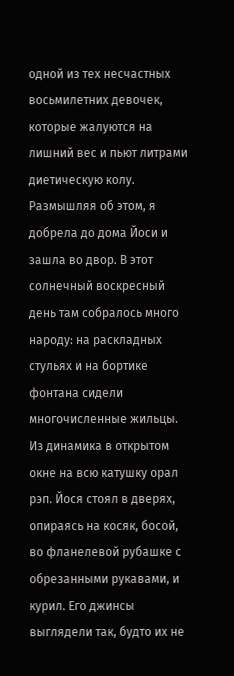одной из тех несчастных восьмилетних девочек, которые жалуются на лишний вес и пьют литрами диетическую колу.
Размышляя об этом, я добрела до дома Йоси и зашла во двор. В этот солнечный воскресный день там собралось много народу: на раскладных стульях и на бортике фонтана сидели многочисленные жильцы. Из динамика в открытом окне на всю катушку орал рэп. Йося стоял в дверях, опираясь на косяк, босой, во фланелевой рубашке с обрезанными рукавами, и курил. Его джинсы выглядели так, будто их не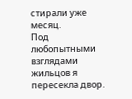стирали уже месяц.
Под любопытными взглядами жильцов я пересекла двор.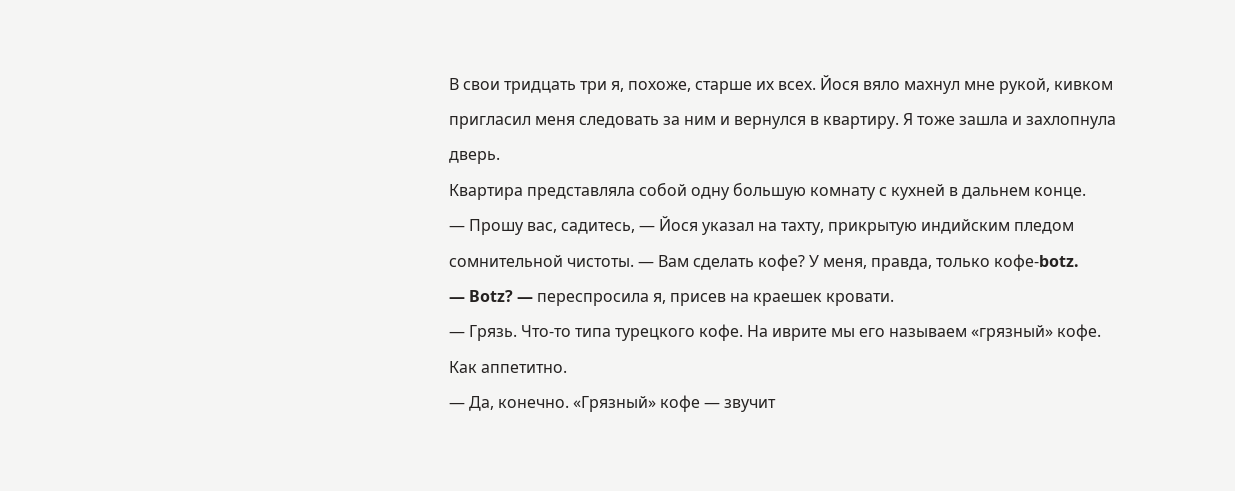В свои тридцать три я, похоже, старше их всех. Йося вяло махнул мне рукой, кивком пригласил меня следовать за ним и вернулся в квартиру. Я тоже зашла и захлопнула дверь.
Квартира представляла собой одну большую комнату с кухней в дальнем конце.
— Прошу вас, садитесь, — Йося указал на тахту, прикрытую индийским пледом сомнительной чистоты. — Вам сделать кофе? У меня, правда, только кофе-botz.
— Botz? — переспросила я, присев на краешек кровати.
— Грязь. Что-то типа турецкого кофе. На иврите мы его называем «грязный» кофе.
Как аппетитно.
— Да, конечно. «Грязный» кофе — звучит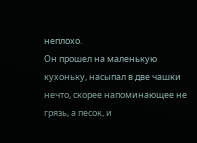неплохо.
Он прошел на маленькую кухоньку, насыпал в две чашки нечто, скорее напоминающее не грязь, а песок, и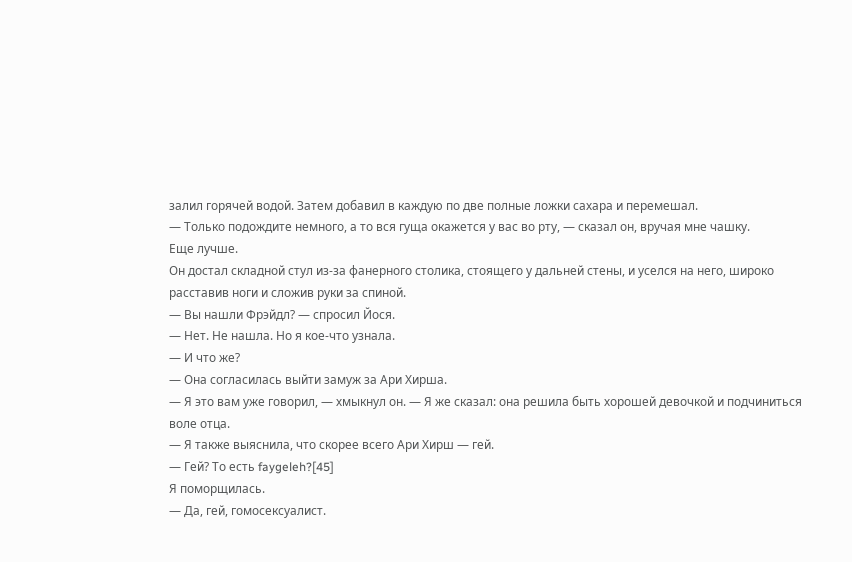залил горячей водой. Затем добавил в каждую по две полные ложки сахара и перемешал.
— Только подождите немного, а то вся гуща окажется у вас во рту, — сказал он, вручая мне чашку.
Еще лучше.
Он достал складной стул из-за фанерного столика, стоящего у дальней стены, и уселся на него, широко расставив ноги и сложив руки за спиной.
— Вы нашли Фрэйдл? — спросил Йося.
— Нет. Не нашла. Но я кое-что узнала.
— И что же?
— Она согласилась выйти замуж за Ари Хирша.
— Я это вам уже говорил, — хмыкнул он. — Я же сказал: она решила быть хорошей девочкой и подчиниться воле отца.
— Я также выяснила, что скорее всего Ари Хирш — гей.
— Гей? То есть faygeleh?[45]
Я поморщилась.
— Да, гей, гомосексуалист.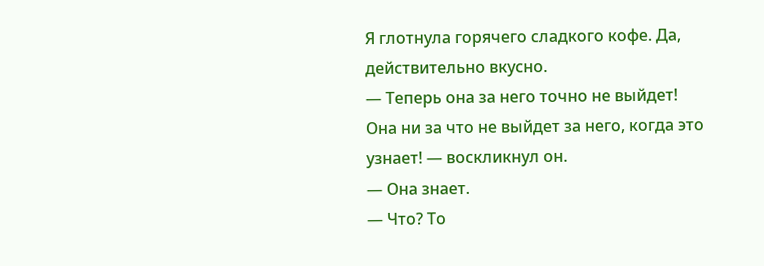Я глотнула горячего сладкого кофе. Да, действительно вкусно.
— Теперь она за него точно не выйдет! Она ни за что не выйдет за него, когда это узнает! — воскликнул он.
— Она знает.
— Что? То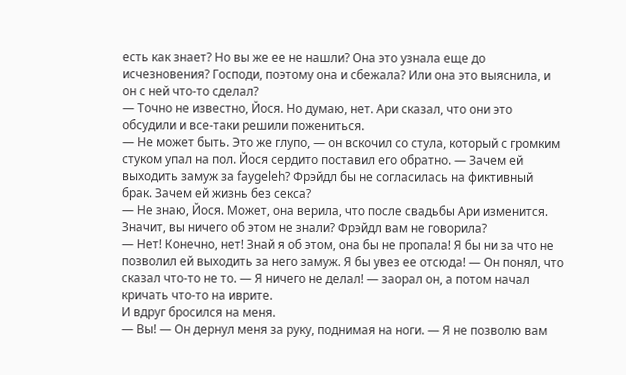есть как знает? Но вы же ее не нашли? Она это узнала еще до исчезновения? Господи, поэтому она и сбежала? Или она это выяснила, и он с ней что-то сделал?
— Точно не известно, Йося. Но думаю, нет. Ари сказал, что они это обсудили и все-таки решили пожениться.
— Не может быть. Это же глупо, — он вскочил со стула, который с громким стуком упал на пол. Йося сердито поставил его обратно. — Зачем ей выходить замуж за faygeleh? Фрэйдл бы не согласилась на фиктивный брак. Зачем ей жизнь без секса?
— Не знаю, Йося. Может, она верила, что после свадьбы Ари изменится. Значит, вы ничего об этом не знали? Фрэйдл вам не говорила?
— Нет! Конечно, нет! Знай я об этом, она бы не пропала! Я бы ни за что не позволил ей выходить за него замуж. Я бы увез ее отсюда! — Он понял, что сказал что-то не то. — Я ничего не делал! — заорал он, а потом начал кричать что-то на иврите.
И вдруг бросился на меня.
— Вы! — Он дернул меня за руку, поднимая на ноги. — Я не позволю вам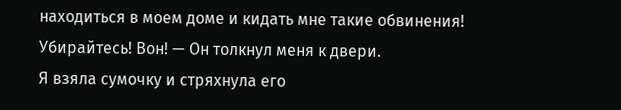находиться в моем доме и кидать мне такие обвинения! Убирайтесь! Вон! — Он толкнул меня к двери.
Я взяла сумочку и стряхнула его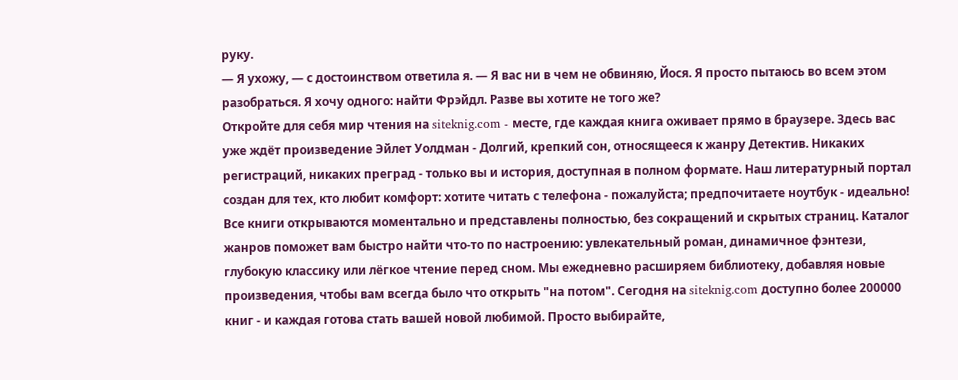руку.
— Я ухожу, — с достоинством ответила я. — Я вас ни в чем не обвиняю, Йося. Я просто пытаюсь во всем этом разобраться. Я хочу одного: найти Фрэйдл. Разве вы хотите не того же?
Откройте для себя мир чтения на siteknig.com - месте, где каждая книга оживает прямо в браузере. Здесь вас уже ждёт произведение Эйлет Уолдман - Долгий, крепкий сон, относящееся к жанру Детектив. Никаких регистраций, никаких преград - только вы и история, доступная в полном формате. Наш литературный портал создан для тех, кто любит комфорт: хотите читать с телефона - пожалуйста; предпочитаете ноутбук - идеально! Все книги открываются моментально и представлены полностью, без сокращений и скрытых страниц. Каталог жанров поможет вам быстро найти что-то по настроению: увлекательный роман, динамичное фэнтези, глубокую классику или лёгкое чтение перед сном. Мы ежедневно расширяем библиотеку, добавляя новые произведения, чтобы вам всегда было что открыть "на потом". Сегодня на siteknig.com доступно более 200000 книг - и каждая готова стать вашей новой любимой. Просто выбирайте,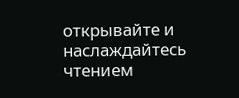открывайте и наслаждайтесь чтением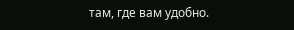там, где вам удобно.